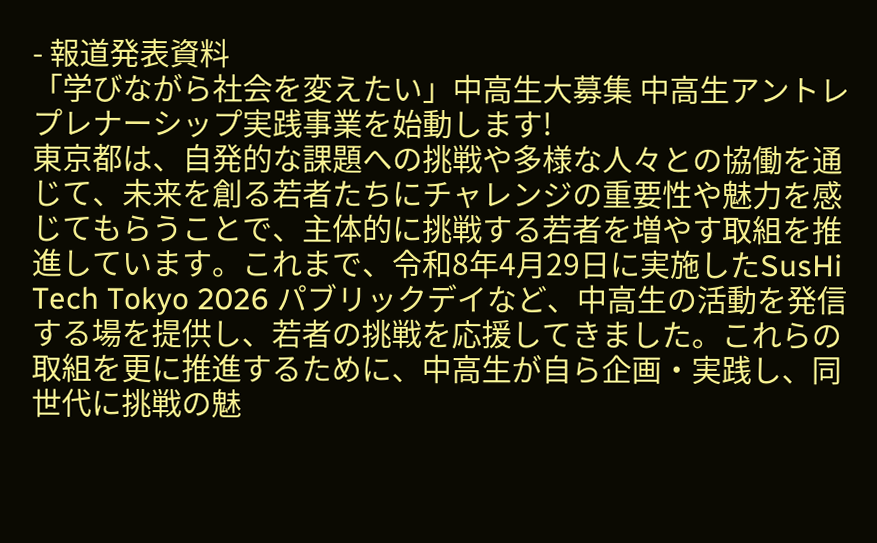- 報道発表資料
「学びながら社会を変えたい」中高生大募集 中高生アントレプレナーシップ実践事業を始動します!
東京都は、自発的な課題への挑戦や多様な人々との協働を通じて、未来を創る若者たちにチャレンジの重要性や魅力を感じてもらうことで、主体的に挑戦する若者を増やす取組を推進しています。これまで、令和8年4月29日に実施したSusHi Tech Tokyo 2026 パブリックデイなど、中高生の活動を発信する場を提供し、若者の挑戦を応援してきました。これらの取組を更に推進するために、中高生が自ら企画・実践し、同世代に挑戦の魅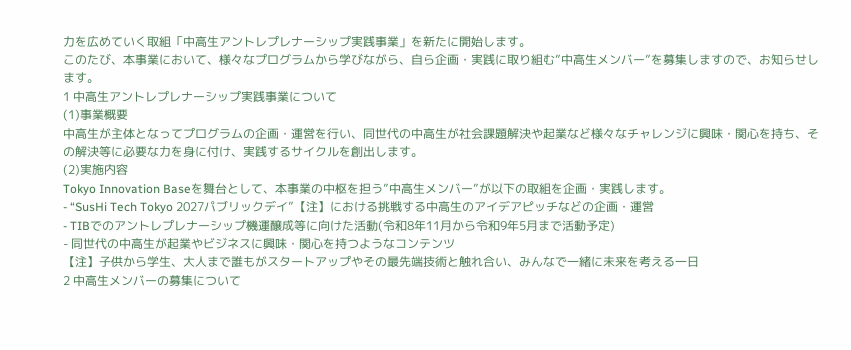力を広めていく取組「中高生アントレプレナーシップ実践事業」を新たに開始します。
このたび、本事業において、様々なプログラムから学びながら、自ら企画・実践に取り組む”中高生メンバー”を募集しますので、お知らせします。
1 中高生アントレプレナーシップ実践事業について
(1)事業概要
中高生が主体となってプログラムの企画・運営を行い、同世代の中高生が社会課題解決や起業など様々なチャレンジに興味・関心を持ち、その解決等に必要な力を身に付け、実践するサイクルを創出します。
(2)実施内容
Tokyo Innovation Baseを舞台として、本事業の中枢を担う”中高生メンバー”が以下の取組を企画・実践します。
- “SusHi Tech Tokyo 2027パブリックデイ”【注】における挑戦する中高生のアイデアピッチなどの企画・運営
- TIBでのアントレプレナーシップ機運醸成等に向けた活動(令和8年11月から令和9年5月まで活動予定)
- 同世代の中高生が起業やビジネスに興味・関心を持つようなコンテンツ
【注】子供から学生、大人まで誰もがスタートアップやその最先端技術と触れ合い、みんなで一緒に未来を考える一日
2 中高生メンバーの募集について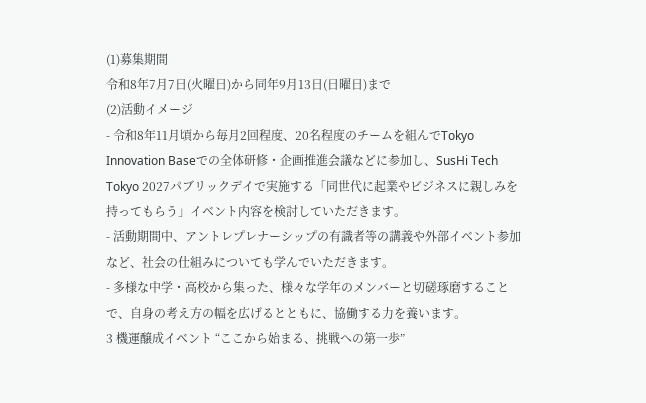(1)募集期間
令和8年7月7日(火曜日)から同年9月13日(日曜日)まで
(2)活動イメージ
- 令和8年11月頃から毎月2回程度、20名程度のチームを組んでTokyo Innovation Baseでの全体研修・企画推進会議などに参加し、SusHi Tech Tokyo 2027パブリックデイで実施する「同世代に起業やビジネスに親しみを持ってもらう」イベント内容を検討していただきます。
- 活動期間中、アントレプレナーシップの有識者等の講義や外部イベント参加など、社会の仕組みについても学んでいただきます。
- 多様な中学・高校から集った、様々な学年のメンバーと切磋琢磨することで、自身の考え方の幅を広げるとともに、協働する力を養います。
3 機運醸成イベント “ここから始まる、挑戦への第一歩”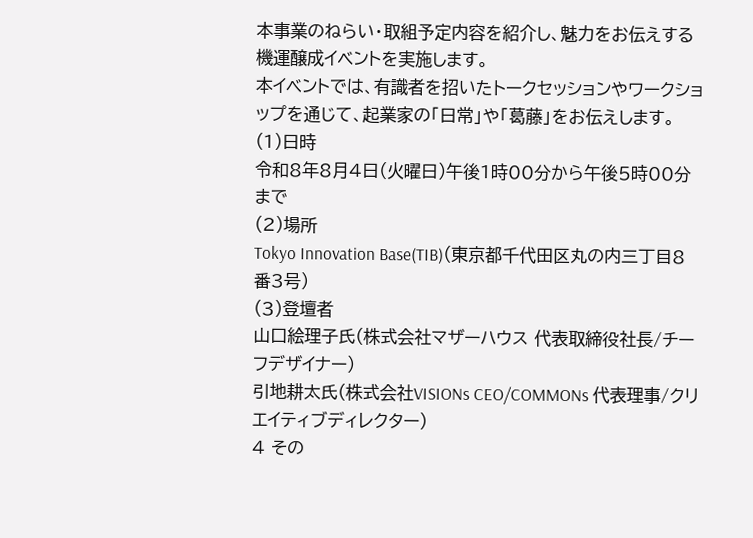本事業のねらい・取組予定内容を紹介し、魅力をお伝えする機運醸成イベントを実施します。
本イベントでは、有識者を招いたトークセッションやワークショップを通じて、起業家の「日常」や「葛藤」をお伝えします。
(1)日時
令和8年8月4日(火曜日)午後1時00分から午後5時00分まで
(2)場所
Tokyo Innovation Base(TIB)(東京都千代田区丸の内三丁目8番3号)
(3)登壇者
山口絵理子氏(株式会社マザーハウス 代表取締役社長/チーフデザイナー)
引地耕太氏(株式会社VISIONs CEO/COMMONs 代表理事/クリエイティブディレクター)
4 その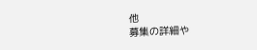他
募集の詳細や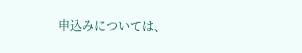申込みについては、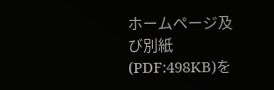ホームページ及び別紙(PDF:498KB)を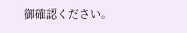御確認ください。